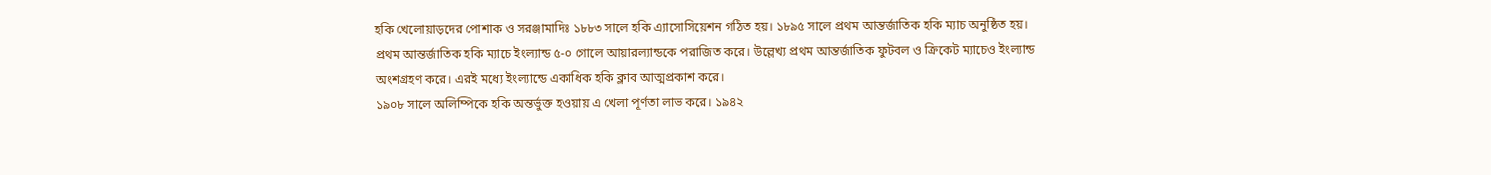হকি খেলোয়াড়দের পোশাক ও সরঞ্জামাদিঃ ১৮৮৩ সালে হকি এ্যাসোসিয়েশন গঠিত হয়। ১৮৯৫ সালে প্রথম আন্তর্জাতিক হকি ম্যাচ অনুষ্ঠিত হয়। প্রথম আন্তর্জাতিক হকি ম্যাচে ইংল্যান্ড ৫-০ গোলে আয়ারল্যান্ডকে পরাজিত করে। উল্লেখ্য প্রথম আন্তর্জাতিক ফুটবল ও ক্রিকেট ম্যাচেও ইংল্যান্ড অংশগ্রহণ করে। এরই মধ্যে ইংল্যান্ডে একাধিক হকি ক্লাব আত্মপ্রকাশ করে।
১৯০৮ সালে অলিম্পিকে হকি অন্তর্ভুক্ত হওয়ায় এ খেলা পূর্ণতা লাভ করে। ১৯৪২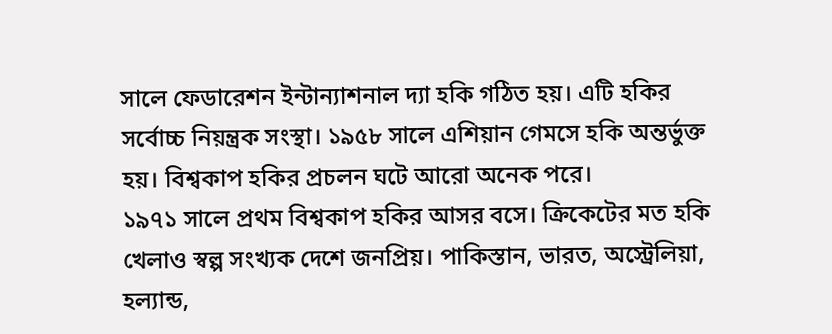সালে ফেডারেশন ইন্টান্যাশনাল দ্যা হকি গঠিত হয়। এটি হকির সর্বোচ্চ নিয়ন্ত্রক সংস্থা। ১৯৫৮ সালে এশিয়ান গেমসে হকি অন্তর্ভুক্ত হয়। বিশ্বকাপ হকির প্রচলন ঘটে আরো অনেক পরে।
১৯৭১ সালে প্রথম বিশ্বকাপ হকির আসর বসে। ক্রিকেটের মত হকি খেলাও স্বল্প সংখ্যক দেশে জনপ্রিয়। পাকিস্তান, ভারত, অস্ট্রেলিয়া, হল্যান্ড,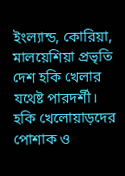ইংল্যান্ড, কোরিয়া, মালয়েশিয়া প্রভৃতি দেশ হকি খেলার যথেষ্ট পারদর্শী।
হকি খেলোয়াড়দের পোশাক ও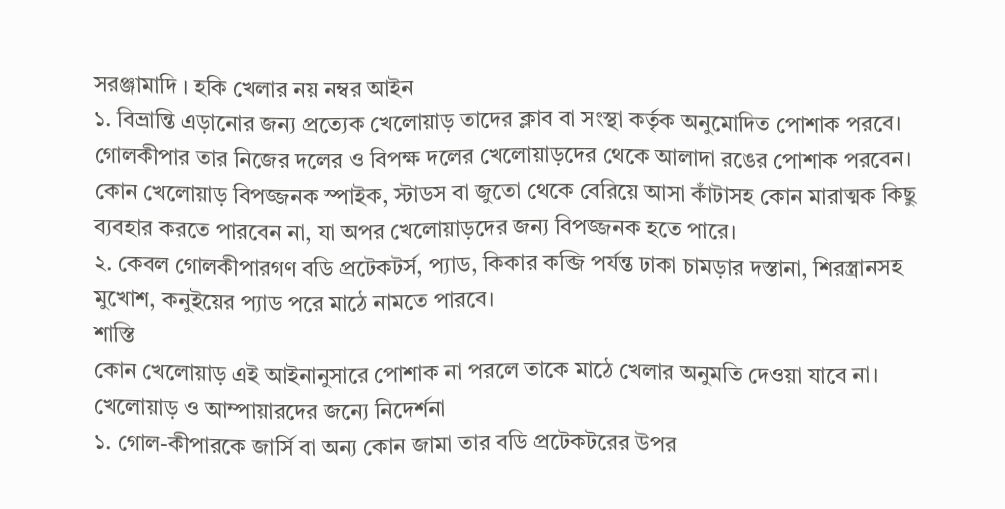সরঞ্জামাদি । হকি খেলার নয় নম্বর আইন
১. বিভ্রান্তি এড়ানোর জন্য প্রত্যেক খেলোয়াড় তাদের ক্লাব বা সংস্থা কর্তৃক অনুমোদিত পোশাক পরবে। গোলকীপার তার নিজের দলের ও বিপক্ষ দলের খেলোয়াড়দের থেকে আলাদা রঙের পোশাক পরবেন। কোন খেলোয়াড় বিপজ্জনক স্পাইক, স্টাডস বা জুতো থেকে বেরিয়ে আসা কাঁটাসহ কোন মারাত্মক কিছু ব্যবহার করতে পারবেন না, যা অপর খেলোয়াড়দের জন্য বিপজ্জনক হতে পারে।
২. কেবল গোলকীপারগণ বডি প্রটেকটর্স, প্যাড, কিকার কব্জি পর্যন্ত ঢাকা চামড়ার দস্তানা, শিরস্ত্রানসহ মুখোশ, কনুইয়ের প্যাড পরে মাঠে নামতে পারবে।
শাস্তি
কোন খেলোয়াড় এই আইনানুসারে পোশাক না পরলে তাকে মাঠে খেলার অনুমতি দেওয়া যাবে না।
খেলোয়াড় ও আম্পায়ারদের জন্যে নিদের্শনা
১. গোল-কীপারকে জার্সি বা অন্য কোন জামা তার বডি প্রটেকটরের উপর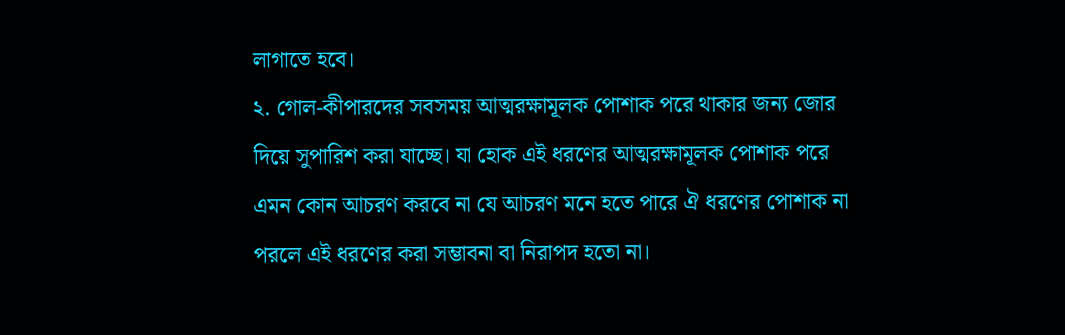লাগাতে হবে।
২. গোল-কীপারদের সবসময় আত্মরক্ষামূলক পোশাক পরে থাকার জন্য জোর দিয়ে সুপারিশ করা যাচ্ছে। যা হোক এই ধরণের আত্মরক্ষামূলক পোশাক পরে এমন কোন আচরণ করবে না যে আচরণ মনে হতে পারে ঐ ধরণের পোশাক না পরলে এই ধরণের করা সম্ভাবনা বা নিরাপদ হতো না।